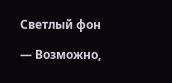Светлый фон

— Возможно,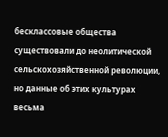бесклассовые общества существовали до неолитической сельскохозяйственной революции, но данные об этих культурах весьма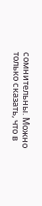сомнительны. Можно только сказать, что в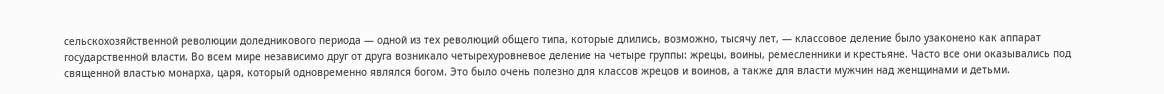сельскохозяйственной революции доледникового периода — одной из тех революций общего типа, которые длились, возможно, тысячу лет, — классовое деление было узаконено как аппарат государственной власти. Во всем мире независимо друг от друга возникало четырехуровневое деление на четыре группы: жрецы, воины, ремесленники и крестьяне. Часто все они оказывались под священной властью монарха, царя, который одновременно являлся богом. Это было очень полезно для классов жрецов и воинов, а также для власти мужчин над женщинами и детьми.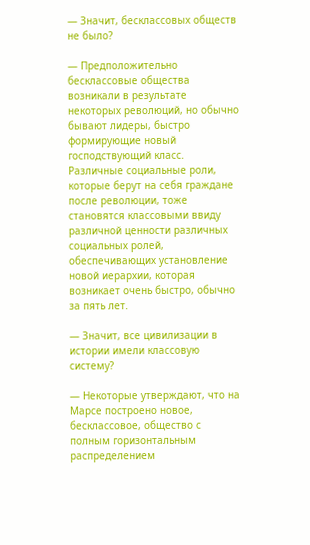— Значит, бесклассовых обществ не было?

— Предположительно бесклассовые общества возникали в результате некоторых революций, но обычно бывают лидеры, быстро формирующие новый господствующий класс. Различные социальные роли, которые берут на себя граждане после революции, тоже становятся классовыми ввиду различной ценности различных социальных ролей, обеспечивающих установление новой иерархии, которая возникает очень быстро, обычно за пять лет.

— Значит, все цивилизации в истории имели классовую систему?

— Некоторые утверждают, что на Марсе построено новое, бесклассовое, общество с полным горизонтальным распределением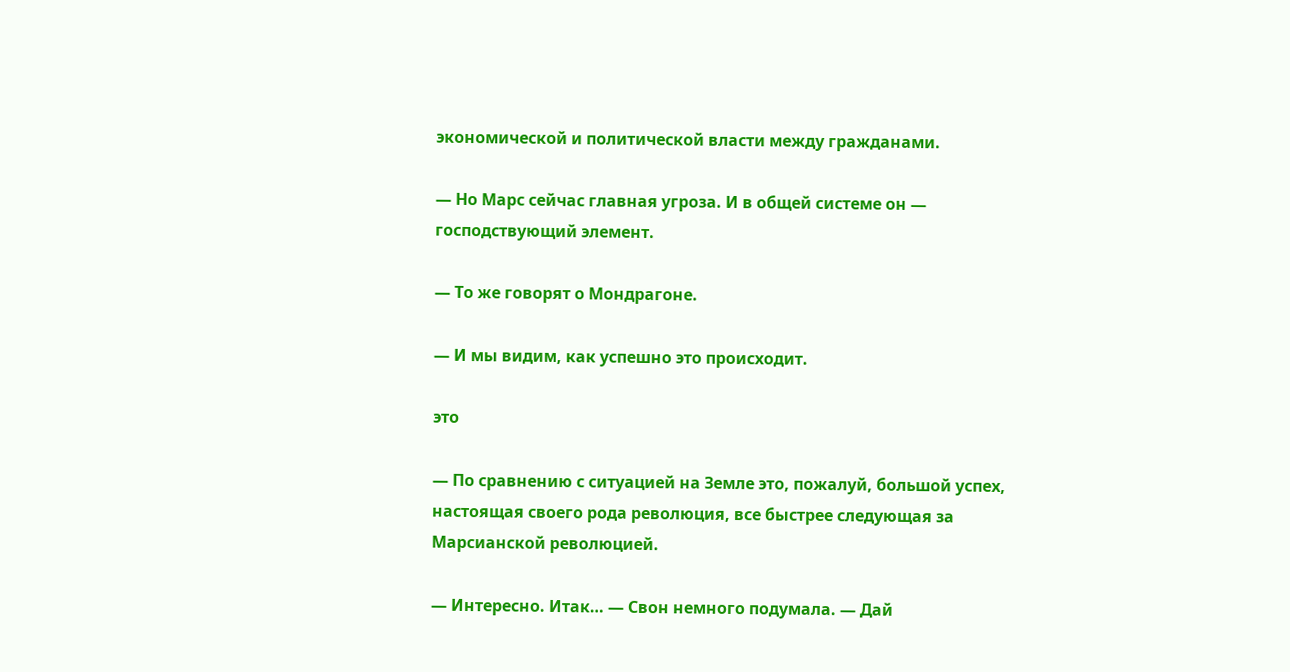экономической и политической власти между гражданами.

— Но Марс сейчас главная угроза. И в общей системе он — господствующий элемент.

— То же говорят о Мондрагоне.

— И мы видим, как успешно это происходит.

это

— По сравнению с ситуацией на Земле это, пожалуй, большой успех, настоящая своего рода революция, все быстрее следующая за Марсианской революцией.

— Интересно. Итак… — Свон немного подумала. — Дай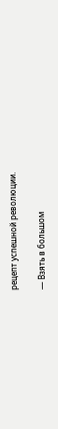рецепт успешной революции.

— Взять в большом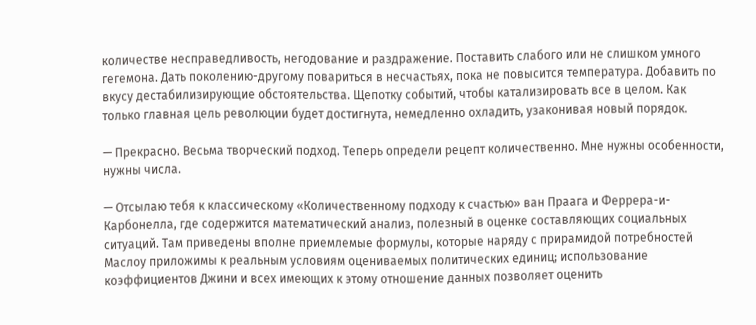количестве несправедливость, негодование и раздражение. Поставить слабого или не слишком умного гегемона. Дать поколению-другому повариться в несчастьях, пока не повысится температура. Добавить по вкусу дестабилизирующие обстоятельства. Щепотку событий, чтобы катализировать все в целом. Как только главная цель революции будет достигнута, немедленно охладить, узаконивая новый порядок.

— Прекрасно. Весьма творческий подход. Теперь определи рецепт количественно. Мне нужны особенности, нужны числа.

— Отсылаю тебя к классическому «Количественному подходу к счастью» ван Праага и Феррера-и-Карбонелла, где содержится математический анализ, полезный в оценке составляющих социальных ситуаций. Там приведены вполне приемлемые формулы, которые наряду с прирамидой потребностей Маслоу приложимы к реальным условиям оцениваемых политических единиц; использование коэффициентов Джини и всех имеющих к этому отношение данных позволяет оценить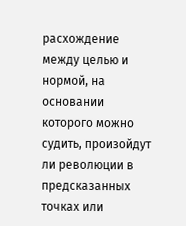расхождение между целью и нормой, на основании которого можно судить, произойдут ли революции в предсказанных точках или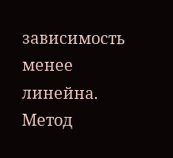зависимость менее линейна. Метод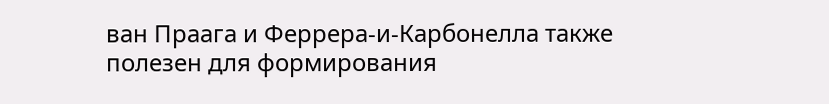ван Праага и Феррера-и-Карбонелла также полезен для формирования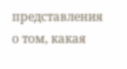представления о том, какая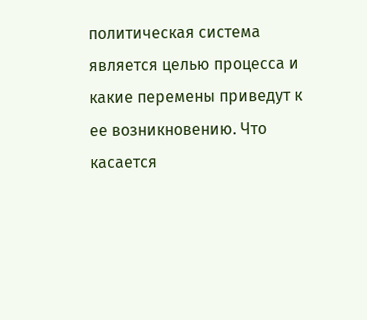политическая система является целью процесса и какие перемены приведут к ее возникновению. Что касается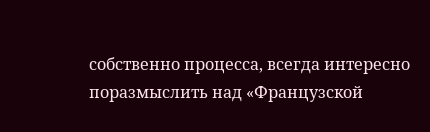собственно процесса, всегда интересно поразмыслить над «Французской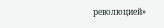революцией»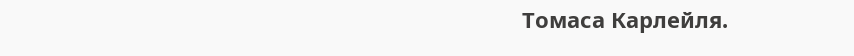Томаса Карлейля.